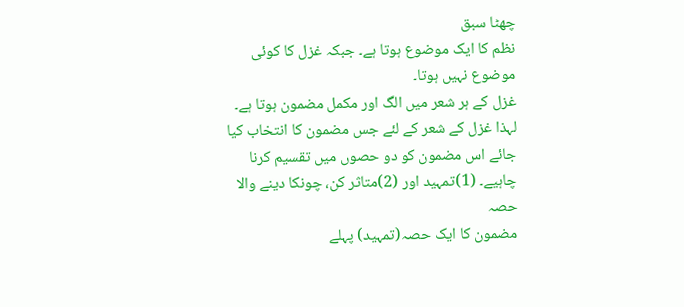چھٹا سبق
نظم کا ایک موضوع ہوتا ہے۔ جبکہ غزل کا کوئی موضوع نہیں ہوتا۔
غزل کے ہر شعر میں الگ اور مکمل مضمون ہوتا ہے۔
لہذا غزل کے شعر کے لئے جس مضمون کا انتخاب کیا جائے اس مضمون کو دو حصوں میں تقسیم کرنا چاہیے۔ (1)تمہید اور (2)متاثر کن، چونکا دینے والا حصہ
مضمون کا ایک حصہ(تمہید) پہلے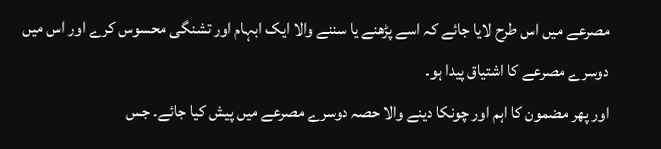مصرعے میں اس طرح لایا جائے کہ اسے پڑھنے یا سننے والا ایک ابہام اور تشنگی محسوس کرے اور اس میں دوسرے مصرعے کا اشتیاق پیدا ہو۔
اور پھر مضمون کا اہم اور چونکا دینے والا حصہ دوسرے مصرعے میں پیش کیا جائے۔ جس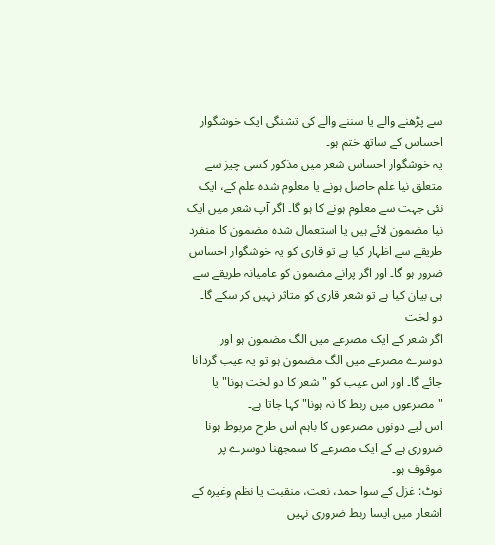سے پڑھنے والے یا سننے والے کی تشنگی ایک خوشگوار احساس کے ساتھ ختم ہو۔
یہ خوشگوار احساس شعر میں مذکور کسی چیز سے متعلق نیا علم حاصل ہونے یا معلوم شده علم کے، ایک نئی جہت سے معلوم ہونے کا ہو گا۔ اگر آپ شعر میں ایک نیا مضمون لائے ہیں یا استعمال شدہ مضمون کا منفرد طریقے سے اظہار کیا ہے تو قاری کو یہ خوشگوار احساس ضرور ہو گا۔ اور اگر پرانے مضمون کو عامیانہ طریقے سے ہی بیان کیا ہے تو شعر قاری کو متاثر نہیں کر سکے گا۔
دو لخت
اگر شعر کے ایک مصرعے میں الگ مضمون ہو اور دوسرے مصرعے میں الگ مضمون ہو تو یہ عیب گردانا جائے گا۔ اور اس عیب کو "شعر کا دو لخت ہونا" یا "مصرعوں میں ربط کا نہ ہونا" کہا جاتا ہے۔
اس لیے دونوں مصرعوں کا باہم اس طرح مربوط ہونا ضروری ہے کے ایک مصرعے کا سمجھنا دوسرے پر موقوف ہو۔
نوٹ: غزل کے سوا حمد، نعت، منقبت یا نظم وغیرہ کے اشعار میں ایسا ربط ضروری نہیں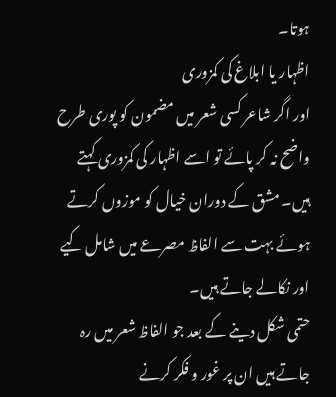ہوتا۔
اظہار یا ابلاغ کی کمزوری
اور اگر شاعر کسی شعر میں مضمون کو پوری طرح واضح نہ کر پائے تو اسے اظہار کی کمزوری کہتے ہیں۔ مشق کے دوران خیال کو موزوں کرتے ہوئے بہت سے الفاظ مصرعے میں شامل کیے اور نکالے جاتے ہیں۔
حتمی شکل دینے کے بعد جو الفاظ شعر میں رہ جاتے ہیں ان پر غور و فکر کرنے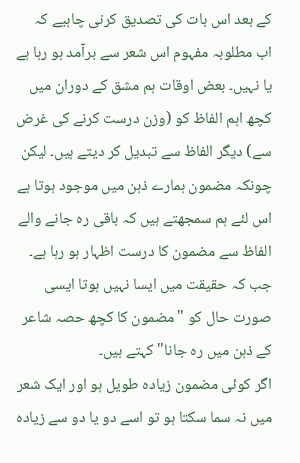کے بعد اس بات کی تصدیق کرنی چاہیے کہ اب مطلوبہ مفہوم اس شعر سے برآمد ہو رہا ہے یا نہیں۔ بعض اوقات ہم مشق کے دوران میں کچھ اہم الفاظ کو (وزن درست کرنے کی غرض سے) دیگر الفاظ سے تبدیل کر دیتے ہیں۔ لیکن چونکہ مضمون ہمارے ذہن میں موجود ہوتا ہے اس لئے ہم سمجھتے ہیں کہ باقی رہ جانے والے الفاظ سے مضمون کا درست اظہار ہو رہا ہے۔ جب کہ حقیقت میں ایسا نہیں ہوتا ایسی صورت حال کو "مضمون کا کچھ حصہ شاعر کے ذہن میں رہ جانا" کہتے ہیں۔
اگر کوئی مضمون زیادہ طویل ہو اور ایک شعر میں نہ سما سکتا ہو تو اسے دو یا دو سے زیادہ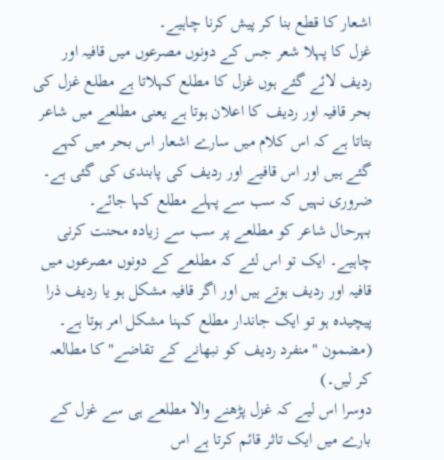اشعار کا قطع بنا کر پیش کرنا چاہیے۔
غزل کا پہلا شعر جس کے دونوں مصرعوں میں قافیہ اور ردیف لائے گئے ہوں غزل کا مطلع کہلاتا ہے مطلع غزل کی بحر قافیہ اور ردیف کا اعلان ہوتا ہے یعنی مطلعے میں شاعر بتاتا ہے کہ اس کلام میں سارے اشعار اس بحر میں کہے گئے ہیں اور اس قافیے اور ردیف کی پابندی کی گئی ہے۔
ضروری نہیں کہ سب سے پہلے مطلع کہا جائے۔
بہرحال شاعر کو مطلعے پر سب سے زیادہ محنت کرنی چاہیے۔ ایک تو اس لئے کہ مطلعے کے دونوں مصرعوں میں قافیہ اور ردیف ہوتے ہیں اور اگر قافیہ مشکل ہو یا ردیف ذرا پیچیدہ ہو تو ایک جاندار مطلع کہنا مشکل امر ہوتا ہے۔ (مضمون "منفرد ردیف کو نبھانے کے تقاضے" کا مطالعہ کر لیں۔)
دوسرا اس لیے کہ غزل پڑھنے والا مطلعے ہی سے غزل کے بارے میں ایک تاثر قائم کرتا ہے اس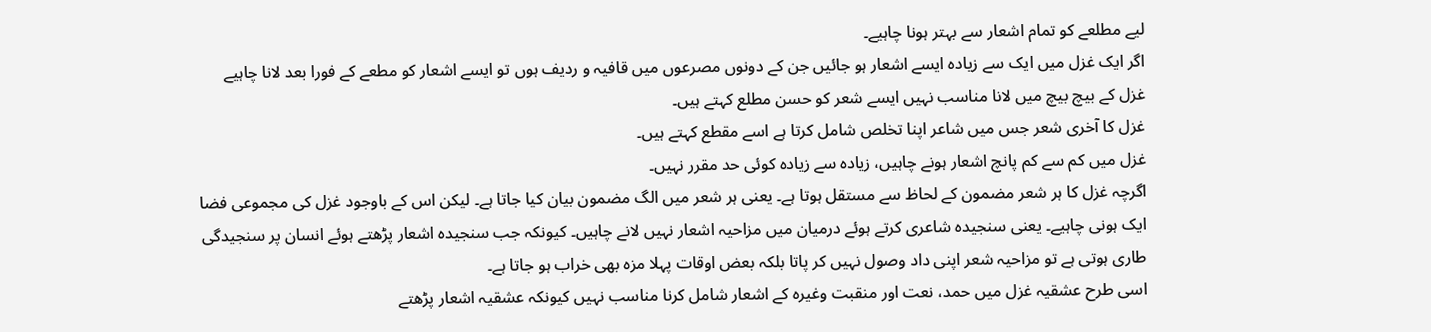لیے مطلعے کو تمام اشعار سے بہتر ہونا چاہیے۔
اگر ایک غزل میں ایک سے زیادہ ایسے اشعار ہو جائیں جن کے دونوں مصرعوں میں قافیہ و ردیف ہوں تو ایسے اشعار کو مطعے کے فورا بعد لانا چاہیے غزل کے بیچ بیچ میں لانا مناسب نہیں ایسے شعر کو حسن مطلع کہتے ہیں۔
غزل کا آخری شعر جس میں شاعر اپنا تخلص شامل کرتا ہے اسے مقطع کہتے ہیں۔
غزل میں کم سے کم پانچ اشعار ہونے چاہیں، زیادہ سے زیادہ کوئی حد مقرر نہیں۔
اگرچہ غزل کا ہر شعر مضمون کے لحاظ سے مستقل ہوتا ہے۔ یعنی ہر شعر میں الگ مضمون بیان کیا جاتا ہے۔ لیکن اس کے باوجود غزل کی مجموعی فضا ایک ہونی چاہیے۔ یعنی سنجیدہ شاعری کرتے ہوئے درمیان میں مزاحیہ اشعار نہیں لانے چاہیں۔ کیونکہ جب سنجیدہ اشعار پڑھتے ہوئے انسان پر سنجیدگی طاری ہوتی ہے تو مزاحیہ شعر اپنی داد وصول نہیں کر پاتا بلکہ بعض اوقات پہلا مزہ بھی خراب ہو جاتا ہے۔
اسی طرح عشقیہ غزل میں حمد، نعت اور منقبت وغیرہ کے اشعار شامل کرنا مناسب نہیں کیونکہ عشقیہ اشعار پڑھتے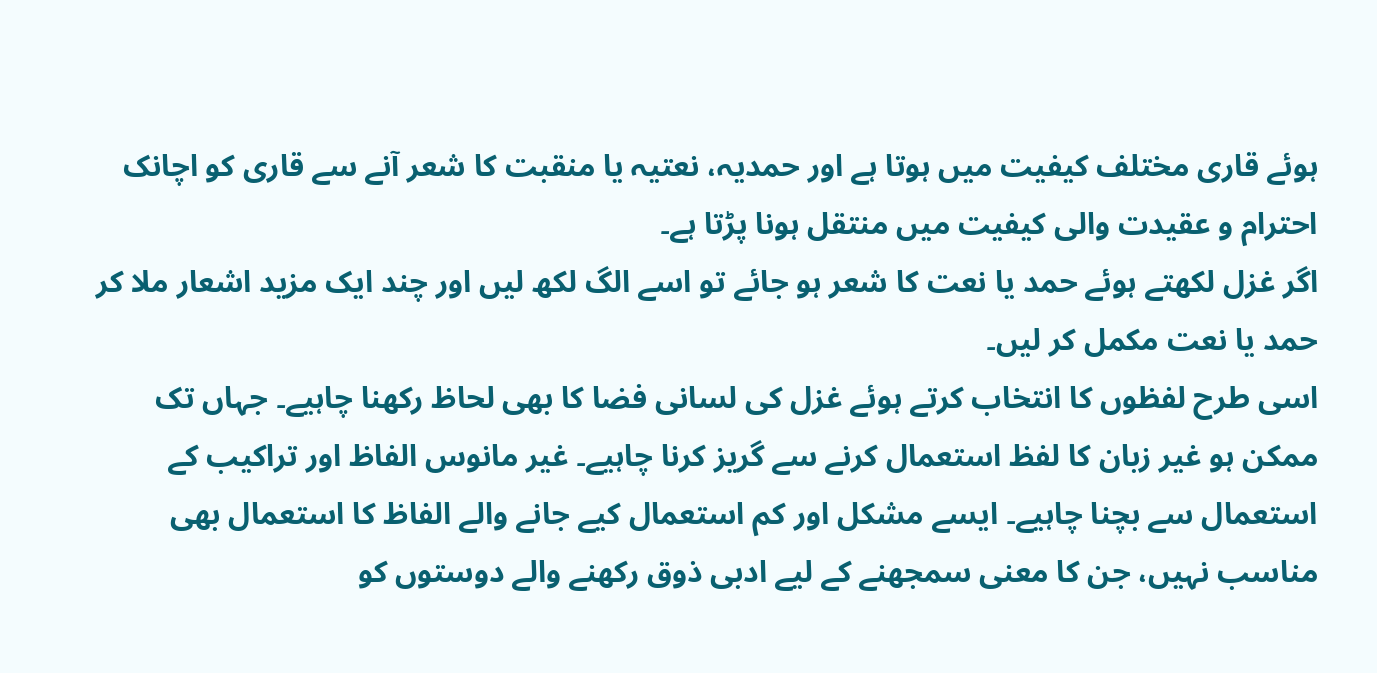ہوئے قاری مختلف کیفیت میں ہوتا ہے اور حمدیہ، نعتیہ یا منقبت کا شعر آنے سے قاری کو اچانک احترام و عقیدت والی کیفیت میں منتقل ہونا پڑتا ہے۔
اگر غزل لکھتے ہوئے حمد یا نعت کا شعر ہو جائے تو اسے الگ لکھ لیں اور چند ایک مزید اشعار ملا کر حمد یا نعت مکمل کر لیں۔
اسی طرح لفظوں کا انتخاب کرتے ہوئے غزل کی لسانی فضا کا بھی لحاظ رکھنا چاہیے۔ جہاں تک ممکن ہو غیر زبان کا لفظ استعمال کرنے سے گریز کرنا چاہیے۔ غیر مانوس الفاظ اور تراکیب کے استعمال سے بچنا چاہیے۔ ایسے مشکل اور کم استعمال کیے جانے والے الفاظ کا استعمال بھی مناسب نہیں، جن کا معنی سمجھنے کے لیے ادبی ذوق رکھنے والے دوستوں کو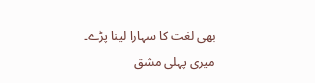بھی لغت کا سہارا لینا پڑے۔
میری پہلی مشق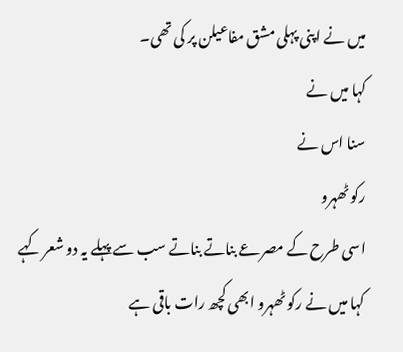میں نے اپنی پہلی مشق مفاعیلن پر کی تھی۔
کہا میں نے
سنا اس نے
رکو ٹھہرو
اسی طرح کے مصرعے بناتے بناتے سب سے پہلے یہ دو شعر کہے
کہا میں نے رکو ٹھہرو ابھی کچھ رات باقی ہے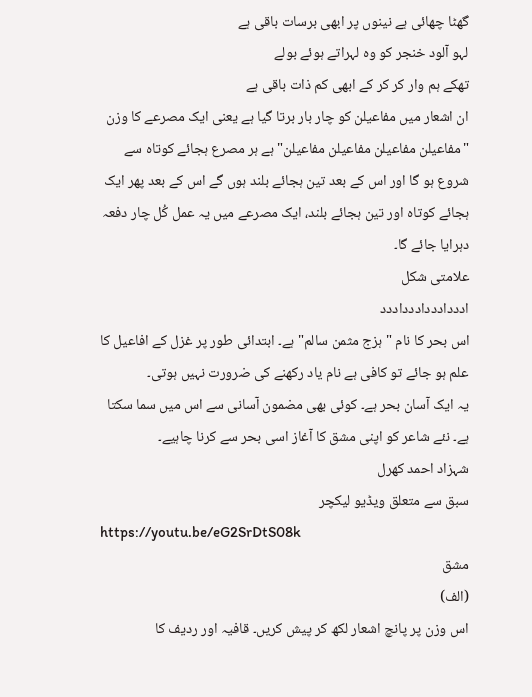گھٹا چھائی ہے نینوں پر ابھی برسات باقی ہے
لہو آلود خنجر کو وہ لہراتے ہوئے بولے
تھکے ہم وار کر کر کے ابھی کم ذات باقی ہے
ان اشعار میں مفاعیلن کو چار بار برتا گیا ہے یعنی ایک مصرعے کا وزن "مفاعیلن مفاعیلن مفاعیلن مفاعیلن" ہے ہر مصرع ہجائے کوتاہ سے شروع ہو گا اور اس کے بعد تین ہجائے بلند ہوں گے اس کے بعد پھر ایک ہجائے کوتاہ اور تین ہجائے بلند، ایک مصرعے میں یہ عمل کُل چار دفعہ دہرایا جائے گا۔
علامتی شکل
اددداددداددداددد
اس بحر کا نام "ہزج مثمن سالم" ہے۔ ابتدائی طور پر غزل کے افاعیل کا علم ہو جائے تو کافی ہے نام یاد رکھنے کی ضرورت نہیں ہوتی۔
یہ ایک آسان بحر ہے۔ کوئی بھی مضمون آسانی سے اس میں سما سکتا ہے۔ نئے شاعر کو اپنی مشق کا آغاز اسی بحر سے کرنا چاہیے۔
شہزاد احمد کھرل
سبق سے متعلق ویڈیو لیکچر
https://youtu.be/eG2SrDtS08k
مشق
(الف)
اس وزن پر پانچ اشعار لکھ کر پیش کریں۔ قافیہ اور ردیف کا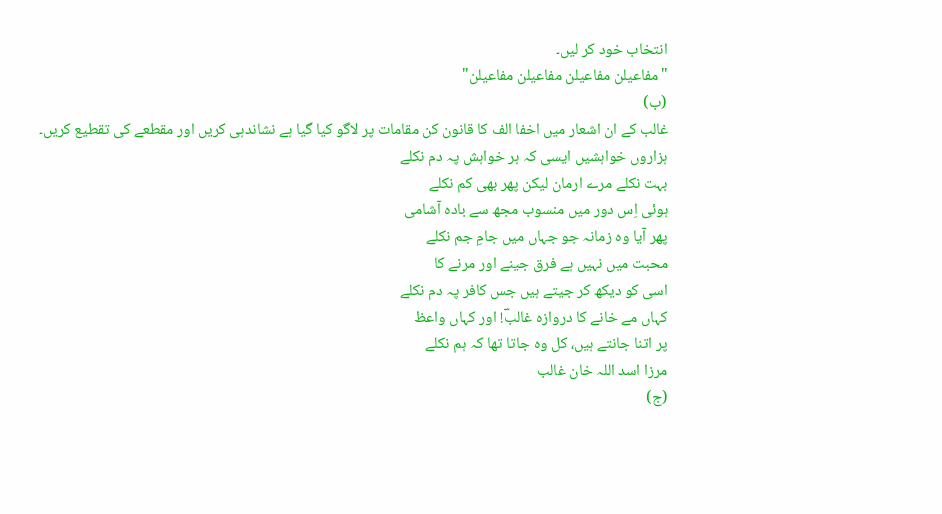انتخاب خود کر لیں۔
"مفاعیلن مفاعیلن مفاعیلن مفاعیلن"
(ب)
غالب کے ان اشعار میں اخفا الف کا قانون کن مقامات پر لاگو کیا گیا ہے نشاندہی کریں اور مقطعے کی تقطیع کریں۔
ہزاروں خواہشیں ایسی کہ ہر خواہش پہ دم نکلے
بہت نکلے مرے ارمان لیکن پھر بھی کم نکلے
ہوئی اِس دور میں منسوب مجھ سے بادہ آشامی
پھر آیا وہ زمانہ جو جہاں میں جامِ جم نکلے
محبت میں نہیں ہے فرق جینے اور مرنے کا
اسی کو دیکھ کر جیتے ہیں جس کافر پہ دم نکلے
کہاں مے خانے کا دروازہ غالبؔ! اور کہاں واعظ
پر اتنا جانتے ہیں، کل وہ جاتا تھا کہ ہم نکلے
مرزا اسد اللہ خان غالب
(ج)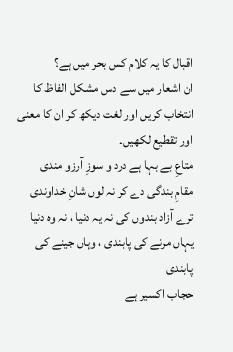اقبال کا یہ کلام کس بحر میں ہے؟
ان اشعار میں سے دس مشکل الفاظ کا انتخاب کریں اور لغت دیکھ کر ان کا معنی اور تقطیع لکھیں۔
متاعِ بے بہا ہے درد و سوزِ آرزو مندی
مقامِ بندگی دے کر نہ لوں شانِ خداوندی
ترے آزاد بندوں کی نہ یہ دنیا ، نہ وہ دنیا
یہاں مرنے کی پابندی ، وہاں جینے کی پابندی
حجاب اکسیر ہے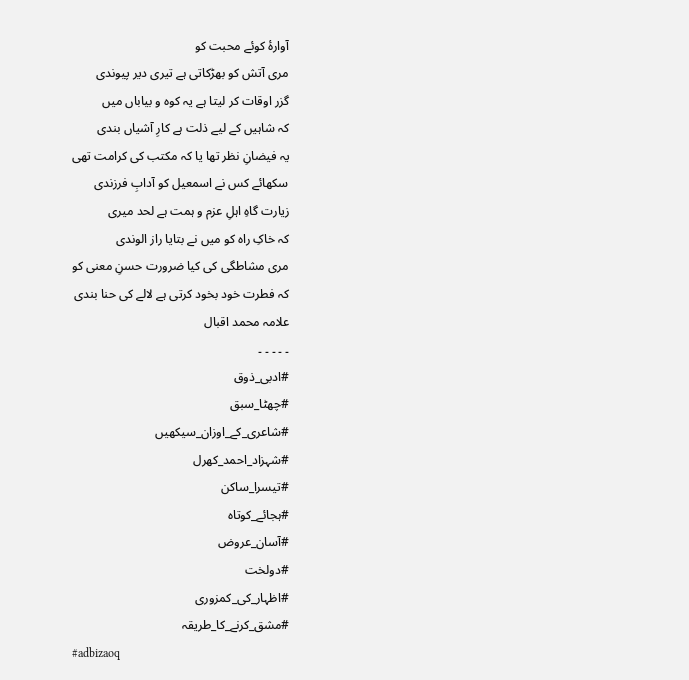آوارۂ کوئے محبت کو
مری آتش کو بھڑکاتی ہے تیری دیر پیوندی
گزر اوقات کر لیتا ہے یہ کوہ و بیاباں میں
کہ شاہیں کے لیے ذلت ہے کارِ آشیاں بندی
یہ فیضانِ نظر تھا یا کہ مکتب کی کرامت تھی
سکھائے کس نے اسمعیل کو آدابِ فرزندی
زیارت گاہِ اہلِ عزم و ہمت ہے لحد میری
کہ خاکِ راہ کو میں نے بتایا راز الوندی
مری مشاطگی کی کیا ضرورت حسنِ معنی کو
کہ فطرت خود بخود کرتی ہے لالے کی حنا بندی
علامہ محمد اقبال
۔ ۔ ۔ ۔ ۔
#ادبی_ذوق
#چھٹا_سبق
#شاعری_کے_اوزان_سیکھیں
#شہزاد_احمد_کھرل
#تیسرا_ساکن
#ہجائے_کوتاہ
#آسان_عروض
#دولخت
#اظہار_کی_کمزوری
#مشق_کرنے_کا_طریقہ
#adbizaoq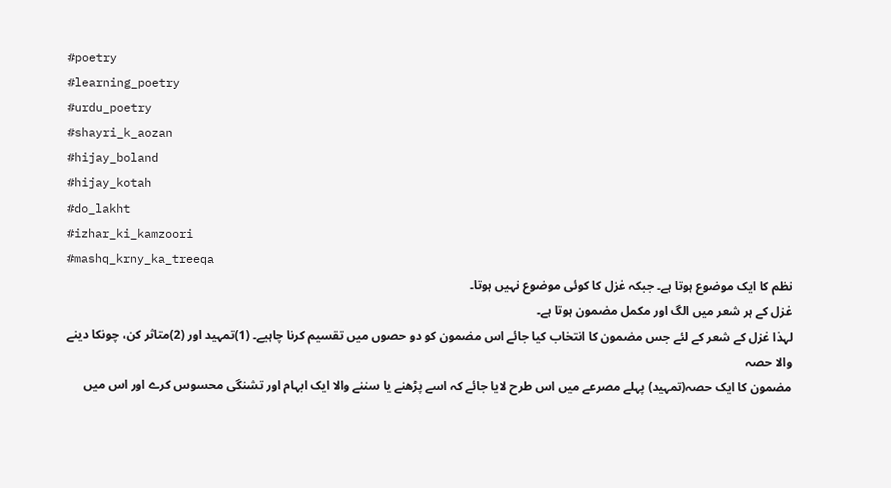#poetry
#learning_poetry
#urdu_poetry
#shayri_k_aozan
#hijay_boland
#hijay_kotah
#do_lakht
#izhar_ki_kamzoori
#mashq_krny_ka_treeqa
نظم کا ایک موضوع ہوتا ہے۔ جبکہ غزل کا کوئی موضوع نہیں ہوتا۔
غزل کے ہر شعر میں الگ اور مکمل مضمون ہوتا ہے۔
لہذا غزل کے شعر کے لئے جس مضمون کا انتخاب کیا جائے اس مضمون کو دو حصوں میں تقسیم کرنا چاہیے۔ (1)تمہید اور (2)متاثر کن، چونکا دینے والا حصہ
مضمون کا ایک حصہ(تمہید) پہلے مصرعے میں اس طرح لایا جائے کہ اسے پڑھنے یا سننے والا ایک ابہام اور تشنگی محسوس کرے اور اس میں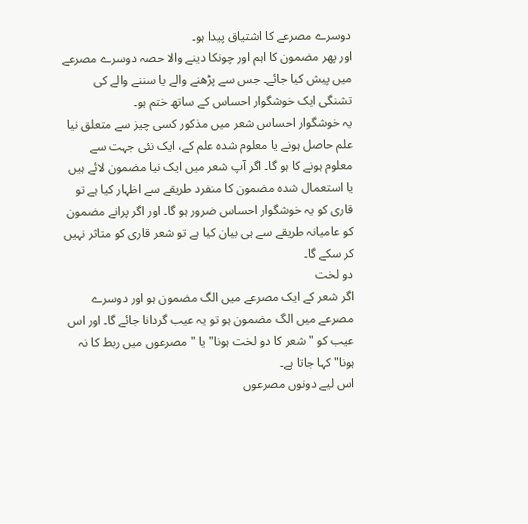دوسرے مصرعے کا اشتیاق پیدا ہو۔
اور پھر مضمون کا اہم اور چونکا دینے والا حصہ دوسرے مصرعے میں پیش کیا جائے۔ جس سے پڑھنے والے یا سننے والے کی تشنگی ایک خوشگوار احساس کے ساتھ ختم ہو۔
یہ خوشگوار احساس شعر میں مذکور کسی چیز سے متعلق نیا علم حاصل ہونے یا معلوم شده علم کے، ایک نئی جہت سے معلوم ہونے کا ہو گا۔ اگر آپ شعر میں ایک نیا مضمون لائے ہیں یا استعمال شدہ مضمون کا منفرد طریقے سے اظہار کیا ہے تو قاری کو یہ خوشگوار احساس ضرور ہو گا۔ اور اگر پرانے مضمون کو عامیانہ طریقے سے ہی بیان کیا ہے تو شعر قاری کو متاثر نہیں کر سکے گا۔
دو لخت
اگر شعر کے ایک مصرعے میں الگ مضمون ہو اور دوسرے مصرعے میں الگ مضمون ہو تو یہ عیب گردانا جائے گا۔ اور اس عیب کو "شعر کا دو لخت ہونا" یا "مصرعوں میں ربط کا نہ ہونا" کہا جاتا ہے۔
اس لیے دونوں مصرعوں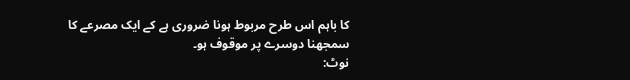کا باہم اس طرح مربوط ہونا ضروری ہے کے ایک مصرعے کا سمجھنا دوسرے پر موقوف ہو۔
نوٹ: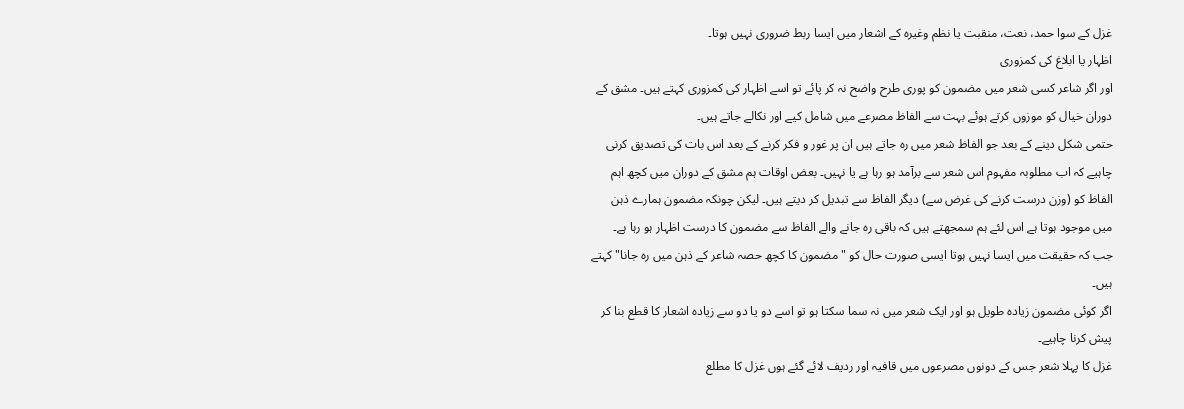غزل کے سوا حمد، نعت، منقبت یا نظم وغیرہ کے اشعار میں ایسا ربط ضروری نہیں ہوتا۔
اظہار یا ابلاغ کی کمزوری
اور اگر شاعر کسی شعر میں مضمون کو پوری طرح واضح نہ کر پائے تو اسے اظہار کی کمزوری کہتے ہیں۔ مشق کے دوران خیال کو موزوں کرتے ہوئے بہت سے الفاظ مصرعے میں شامل کیے اور نکالے جاتے ہیں۔
حتمی شکل دینے کے بعد جو الفاظ شعر میں رہ جاتے ہیں ان پر غور و فکر کرنے کے بعد اس بات کی تصدیق کرنی چاہیے کہ اب مطلوبہ مفہوم اس شعر سے برآمد ہو رہا ہے یا نہیں۔ بعض اوقات ہم مشق کے دوران میں کچھ اہم الفاظ کو (وزن درست کرنے کی غرض سے) دیگر الفاظ سے تبدیل کر دیتے ہیں۔ لیکن چونکہ مضمون ہمارے ذہن میں موجود ہوتا ہے اس لئے ہم سمجھتے ہیں کہ باقی رہ جانے والے الفاظ سے مضمون کا درست اظہار ہو رہا ہے۔ جب کہ حقیقت میں ایسا نہیں ہوتا ایسی صورت حال کو "مضمون کا کچھ حصہ شاعر کے ذہن میں رہ جانا" کہتے ہیں۔
اگر کوئی مضمون زیادہ طویل ہو اور ایک شعر میں نہ سما سکتا ہو تو اسے دو یا دو سے زیادہ اشعار کا قطع بنا کر پیش کرنا چاہیے۔
غزل کا پہلا شعر جس کے دونوں مصرعوں میں قافیہ اور ردیف لائے گئے ہوں غزل کا مطلع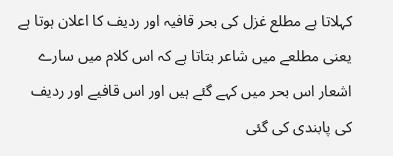کہلاتا ہے مطلع غزل کی بحر قافیہ اور ردیف کا اعلان ہوتا ہے یعنی مطلعے میں شاعر بتاتا ہے کہ اس کلام میں سارے اشعار اس بحر میں کہے گئے ہیں اور اس قافیے اور ردیف کی پابندی کی گئی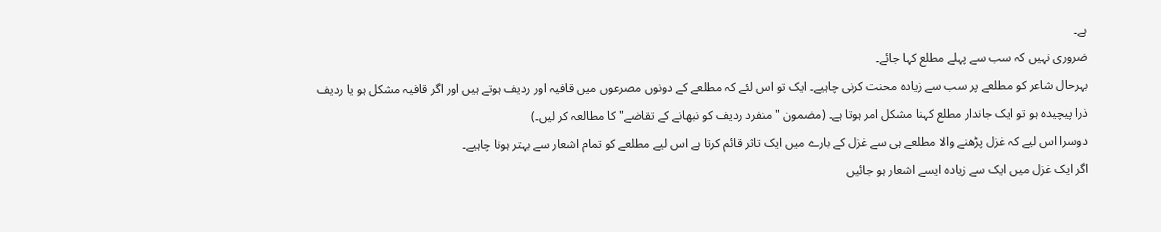ہے۔
ضروری نہیں کہ سب سے پہلے مطلع کہا جائے۔
بہرحال شاعر کو مطلعے پر سب سے زیادہ محنت کرنی چاہیے۔ ایک تو اس لئے کہ مطلعے کے دونوں مصرعوں میں قافیہ اور ردیف ہوتے ہیں اور اگر قافیہ مشکل ہو یا ردیف ذرا پیچیدہ ہو تو ایک جاندار مطلع کہنا مشکل امر ہوتا ہے۔ (مضمون "منفرد ردیف کو نبھانے کے تقاضے" کا مطالعہ کر لیں۔)
دوسرا اس لیے کہ غزل پڑھنے والا مطلعے ہی سے غزل کے بارے میں ایک تاثر قائم کرتا ہے اس لیے مطلعے کو تمام اشعار سے بہتر ہونا چاہیے۔
اگر ایک غزل میں ایک سے زیادہ ایسے اشعار ہو جائیں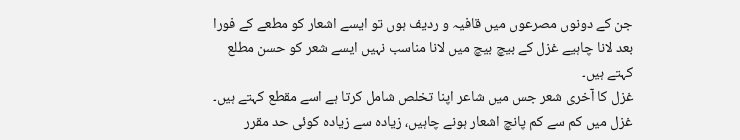جن کے دونوں مصرعوں میں قافیہ و ردیف ہوں تو ایسے اشعار کو مطعے کے فورا بعد لانا چاہیے غزل کے بیچ بیچ میں لانا مناسب نہیں ایسے شعر کو حسن مطلع کہتے ہیں۔
غزل کا آخری شعر جس میں شاعر اپنا تخلص شامل کرتا ہے اسے مقطع کہتے ہیں۔
غزل میں کم سے کم پانچ اشعار ہونے چاہیں، زیادہ سے زیادہ کوئی حد مقرر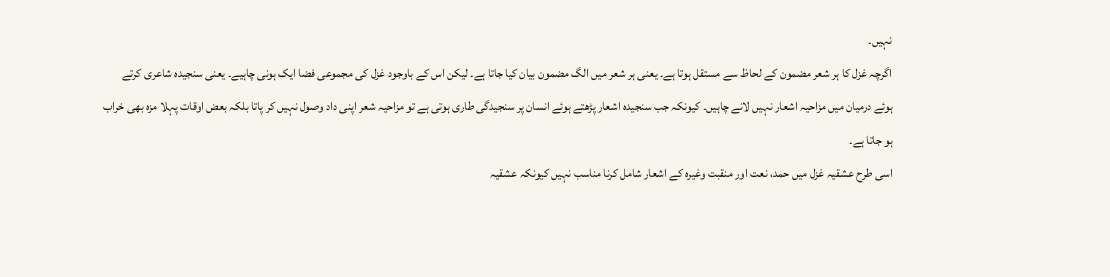نہیں۔
اگرچہ غزل کا ہر شعر مضمون کے لحاظ سے مستقل ہوتا ہے۔ یعنی ہر شعر میں الگ مضمون بیان کیا جاتا ہے۔ لیکن اس کے باوجود غزل کی مجموعی فضا ایک ہونی چاہیے۔ یعنی سنجیدہ شاعری کرتے ہوئے درمیان میں مزاحیہ اشعار نہیں لانے چاہیں۔ کیونکہ جب سنجیدہ اشعار پڑھتے ہوئے انسان پر سنجیدگی طاری ہوتی ہے تو مزاحیہ شعر اپنی داد وصول نہیں کر پاتا بلکہ بعض اوقات پہلا مزہ بھی خراب ہو جاتا ہے۔
اسی طرح عشقیہ غزل میں حمد، نعت اور منقبت وغیرہ کے اشعار شامل کرنا مناسب نہیں کیونکہ عشقیہ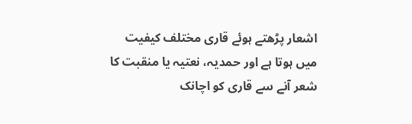اشعار پڑھتے ہوئے قاری مختلف کیفیت میں ہوتا ہے اور حمدیہ، نعتیہ یا منقبت کا شعر آنے سے قاری کو اچانک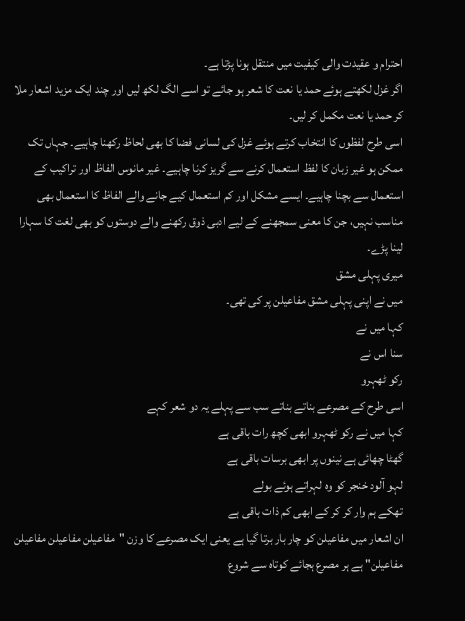احترام و عقیدت والی کیفیت میں منتقل ہونا پڑتا ہے۔
اگر غزل لکھتے ہوئے حمد یا نعت کا شعر ہو جائے تو اسے الگ لکھ لیں اور چند ایک مزید اشعار ملا کر حمد یا نعت مکمل کر لیں۔
اسی طرح لفظوں کا انتخاب کرتے ہوئے غزل کی لسانی فضا کا بھی لحاظ رکھنا چاہیے۔ جہاں تک ممکن ہو غیر زبان کا لفظ استعمال کرنے سے گریز کرنا چاہیے۔ غیر مانوس الفاظ اور تراکیب کے استعمال سے بچنا چاہیے۔ ایسے مشکل اور کم استعمال کیے جانے والے الفاظ کا استعمال بھی مناسب نہیں، جن کا معنی سمجھنے کے لیے ادبی ذوق رکھنے والے دوستوں کو بھی لغت کا سہارا لینا پڑے۔
میری پہلی مشق
میں نے اپنی پہلی مشق مفاعیلن پر کی تھی۔
کہا میں نے
سنا اس نے
رکو ٹھہرو
اسی طرح کے مصرعے بناتے بناتے سب سے پہلے یہ دو شعر کہے
کہا میں نے رکو ٹھہرو ابھی کچھ رات باقی ہے
گھٹا چھائی ہے نینوں پر ابھی برسات باقی ہے
لہو آلود خنجر کو وہ لہراتے ہوئے بولے
تھکے ہم وار کر کر کے ابھی کم ذات باقی ہے
ان اشعار میں مفاعیلن کو چار بار برتا گیا ہے یعنی ایک مصرعے کا وزن "مفاعیلن مفاعیلن مفاعیلن مفاعیلن" ہے ہر مصرع ہجائے کوتاہ سے شروع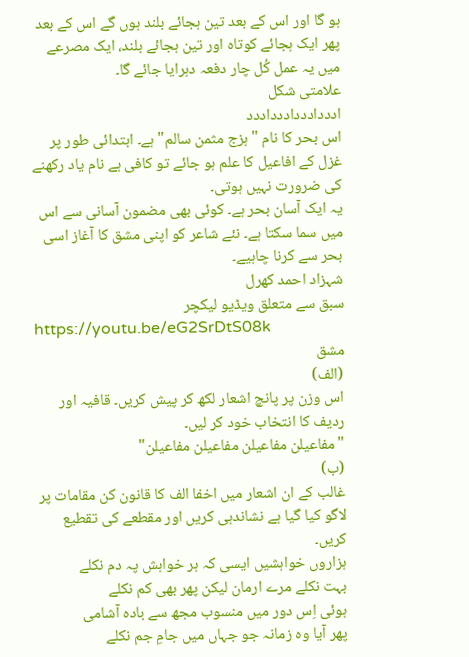ہو گا اور اس کے بعد تین ہجائے بلند ہوں گے اس کے بعد پھر ایک ہجائے کوتاہ اور تین ہجائے بلند، ایک مصرعے میں یہ عمل کُل چار دفعہ دہرایا جائے گا۔
علامتی شکل
اددداددداددداددد
اس بحر کا نام "ہزج مثمن سالم" ہے۔ ابتدائی طور پر غزل کے افاعیل کا علم ہو جائے تو کافی ہے نام یاد رکھنے کی ضرورت نہیں ہوتی۔
یہ ایک آسان بحر ہے۔ کوئی بھی مضمون آسانی سے اس میں سما سکتا ہے۔ نئے شاعر کو اپنی مشق کا آغاز اسی بحر سے کرنا چاہیے۔
شہزاد احمد کھرل
سبق سے متعلق ویڈیو لیکچر
https://youtu.be/eG2SrDtS08k
مشق
(الف)
اس وزن پر پانچ اشعار لکھ کر پیش کریں۔ قافیہ اور ردیف کا انتخاب خود کر لیں۔
"مفاعیلن مفاعیلن مفاعیلن مفاعیلن"
(ب)
غالب کے ان اشعار میں اخفا الف کا قانون کن مقامات پر لاگو کیا گیا ہے نشاندہی کریں اور مقطعے کی تقطیع کریں۔
ہزاروں خواہشیں ایسی کہ ہر خواہش پہ دم نکلے
بہت نکلے مرے ارمان لیکن پھر بھی کم نکلے
ہوئی اِس دور میں منسوب مجھ سے بادہ آشامی
پھر آیا وہ زمانہ جو جہاں میں جامِ جم نکلے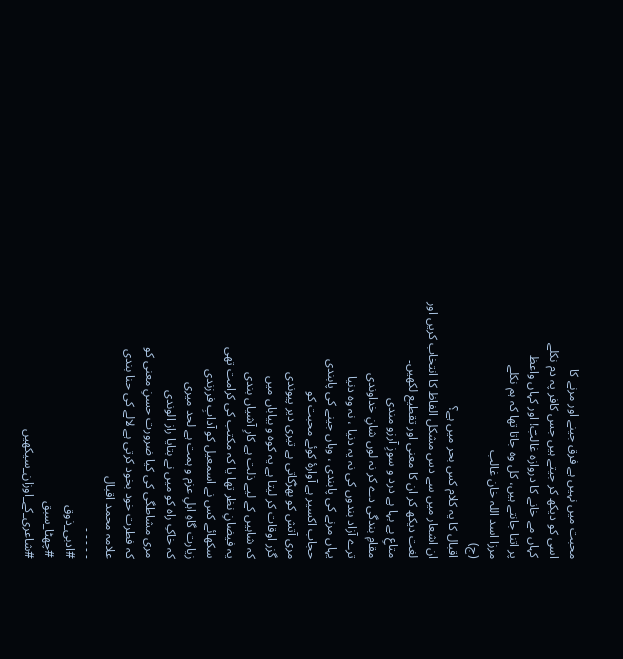محبت میں نہیں ہے فرق جینے اور مرنے کا
اسی کو دیکھ کر جیتے ہیں جس کافر پہ دم نکلے
کہاں مے خانے کا دروازہ غالبؔ! اور کہاں واعظ
پر اتنا جانتے ہیں، کل وہ جاتا تھا کہ ہم نکلے
مرزا اسد اللہ خان غالب
(ج)
اقبال کا یہ کلام کس بحر میں ہے؟
ان اشعار میں سے دس مشکل الفاظ کا انتخاب کریں اور لغت دیکھ کر ان کا معنی اور تقطیع لکھیں۔
متاعِ بے بہا ہے درد و سوزِ آرزو مندی
مقامِ بندگی دے کر نہ لوں شانِ خداوندی
ترے آزاد بندوں کی نہ یہ دنیا ، نہ وہ دنیا
یہاں مرنے کی پابندی ، وہاں جینے کی پابندی
حجاب اکسیر ہے آوارۂ کوئے محبت کو
مری آتش کو بھڑکاتی ہے تیری دیر پیوندی
گزر اوقات کر لیتا ہے یہ کوہ و بیاباں میں
کہ شاہیں کے لیے ذلت ہے کارِ آشیاں بندی
یہ فیضانِ نظر تھا یا کہ مکتب کی کرامت تھی
سکھائے کس نے اسمعیل کو آدابِ فرزندی
زیارت گاہِ اہلِ عزم و ہمت ہے لحد میری
کہ خاکِ راہ کو میں نے بتایا راز الوندی
مری مشاطگی کی کیا ضرورت حسنِ معنی کو
کہ فطرت خود بخود کرتی ہے لالے کی حنا بندی
علامہ محمد اقبال
۔ ۔ ۔ ۔ ۔
#ادبی_ذوق
#چھٹا_سبق
#شاعری_کے_اوزان_سیکھیں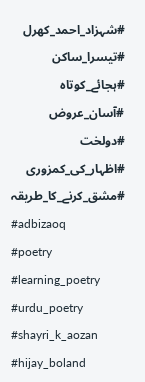#شہزاد_احمد_کھرل
#تیسرا_ساکن
#ہجائے_کوتاہ
#آسان_عروض
#دولخت
#اظہار_کی_کمزوری
#مشق_کرنے_کا_طریقہ
#adbizaoq
#poetry
#learning_poetry
#urdu_poetry
#shayri_k_aozan
#hijay_boland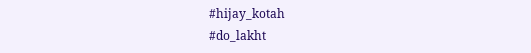#hijay_kotah
#do_lakht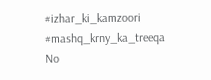#izhar_ki_kamzoori
#mashq_krny_ka_treeqa
No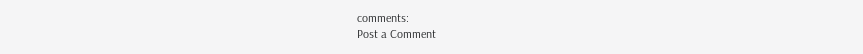comments:
Post a Comment